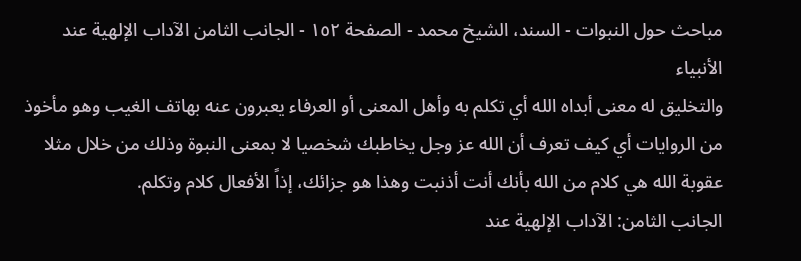مباحث حول النبوات - السند، الشيخ محمد - الصفحة ١٥٢ - الجانب الثامن الآداب الإلهية عند الأنبياء
والتخليق له معنى أبداه الله أي تكلم به وأهل المعنى أو العرفاء يعبرون عنه بهاتف الغيب وهو مأخوذ من الروايات أي كيف تعرف أن الله عز وجل يخاطبك شخصيا لا بمعنى النبوة وذلك من خلال مثلا عقوبة الله هي كلام من الله بأنك أنت أذنبت وهذا هو جزائك، إذاً الأفعال كلام وتكلم.
الجانب الثامن: الآداب الإلهية عند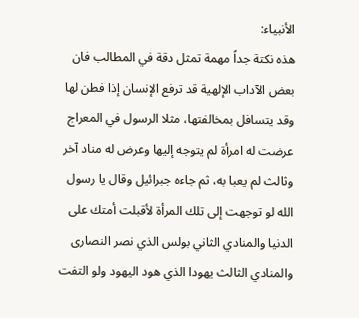الأنبياء:
هذه نكتة جداً مهمة تمثل دقة في المطالب فان بعض الآداب الإلهية قد ترفع الإنسان إذا فطن لها وقد يتسافل بمخالفتها، مثلا الرسول في المعراج عرضت له امرأة لم يتوجه إليها وعرض له مناد آخر وثالث لم يعبا به، ثم جاءه جبرائيل وقال يا رسول الله لو توجهت إلى تلك المرأة لأقبلت أمتك على الدنيا والمنادي الثاني بولس الذي نصر النصارى والمنادي الثالث يهودا الذي هود اليهود ولو التفت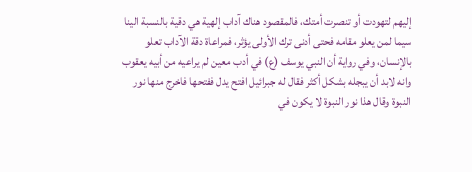إليهم لتهودت أو تنصرت أمتك، فالمقصود هناك آداب إلهية هي دقية بالنسبة الينا سيما لمن يعلو مقامه فحتى أدنى ترك الأولى يؤثر، فمراعاة دقة الآداب تعلو بالإنسان، وفي رواية أن النبي يوسف (ع) في أدب معين لم يراعيه من أبيه يعقوب وانه لابد أن يبجله بشكل أكثر فقال له جبرائيل افتح يدل ففتحها فاخرج منها نور النبوة وقال هذا نور النبوة لا يكون في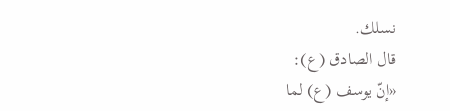نسلك.
قال الصادق (ع):
«إنّ يوسف (ع) لما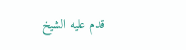قدم عليه الشيخ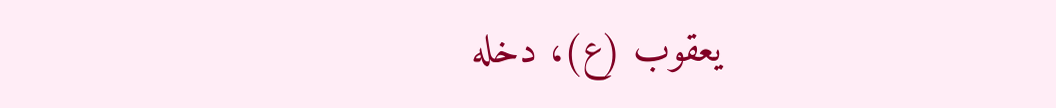يعقوب (ع)، دخله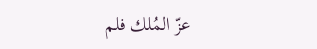عزّ المُلك فلم